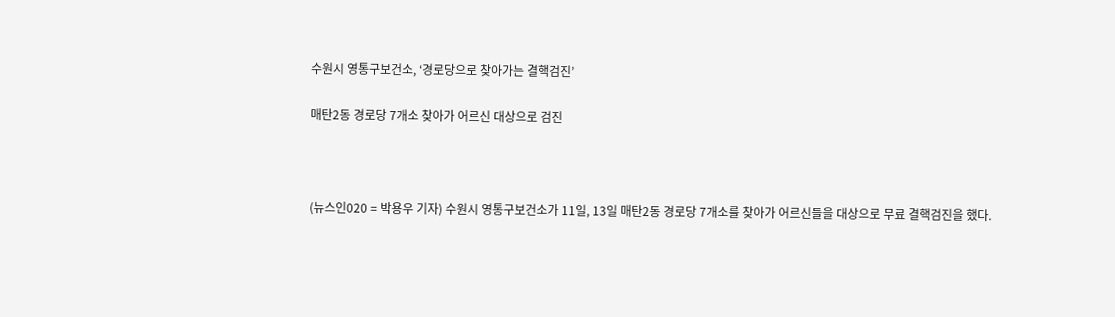수원시 영통구보건소, ‘경로당으로 찾아가는 결핵검진’

매탄2동 경로당 7개소 찾아가 어르신 대상으로 검진



(뉴스인020 = 박용우 기자) 수원시 영통구보건소가 11일, 13일 매탄2동 경로당 7개소를 찾아가 어르신들을 대상으로 무료 결핵검진을 했다.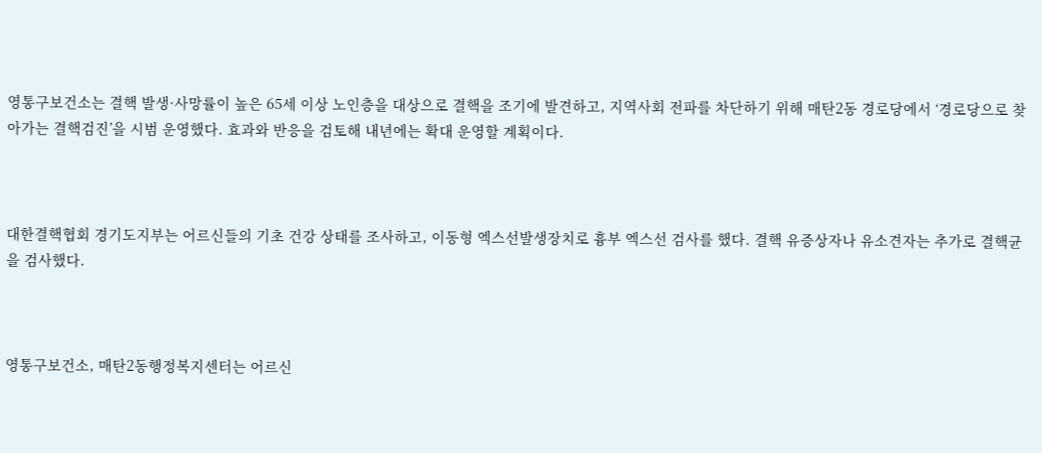영통구보건소는 결핵 발생·사망률이 높은 65세 이상 노인층을 대상으로 결핵을 조기에 발견하고, 지역사회 전파를 차단하기 위해 매탄2동 경로당에서 ‘경로당으로 찾아가는 결핵검진’을 시범 운영했다. 효과와 반응을 검토해 내년에는 확대 운영할 계획이다.



대한결핵협회 경기도지부는 어르신들의 기초 건강 상태를 조사하고, 이동형 엑스선발생장치로 흉부 엑스선 검사를 했다. 결핵 유증상자나 유소견자는 추가로 결핵균을 검사했다.



영통구보건소, 매탄2동행정복지센터는 어르신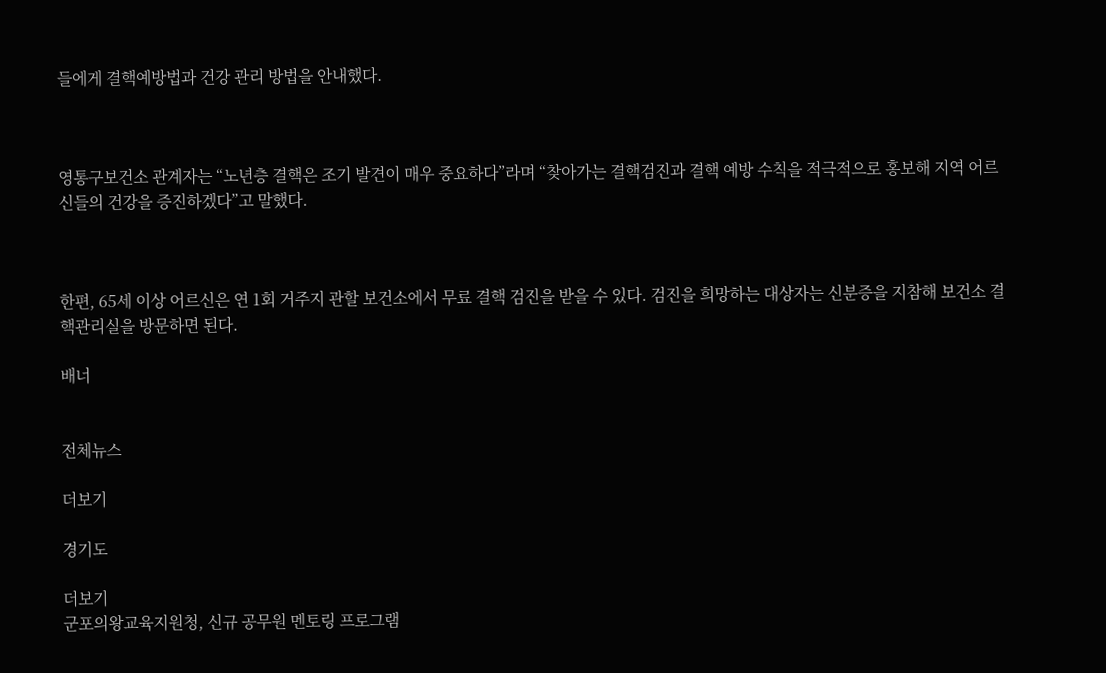들에게 결핵예방법과 건강 관리 방법을 안내했다.



영통구보건소 관계자는 “노년층 결핵은 조기 발견이 매우 중요하다”라며 “찾아가는 결핵검진과 결핵 예방 수칙을 적극적으로 홍보해 지역 어르신들의 건강을 증진하겠다”고 말했다.



한편, 65세 이상 어르신은 연 1회 거주지 관할 보건소에서 무료 결핵 검진을 받을 수 있다. 검진을 희망하는 대상자는 신분증을 지참해 보건소 결핵관리실을 방문하면 된다.

배너


전체뉴스

더보기

경기도

더보기
군포의왕교육지원청, 신규 공무원 멘토링 프로그램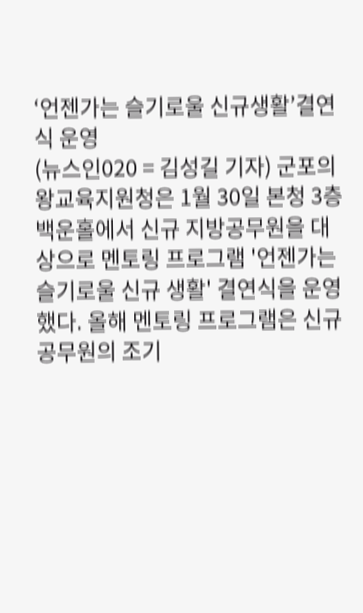‘언젠가는 슬기로울 신규생활’결연식 운영
(뉴스인020 = 김성길 기자) 군포의왕교육지원청은 1월 30일 본청 3층 백운홀에서 신규 지방공무원을 대상으로 멘토링 프로그램 '언젠가는 슬기로울 신규 생활' 결연식을 운영했다. 올해 멘토링 프로그램은 신규 공무원의 조기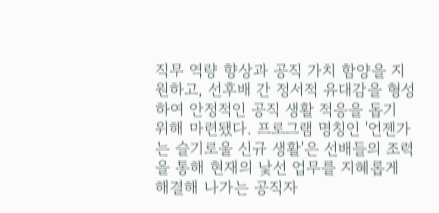직무 역량 향상과 공직 가치 함양을 지원하고, 선후배 간 정서적 유대감을 형성하여 안정적인 공직 생활 적응을 돕기 위해 마련됐다. 프로그램 명칭인 '언젠가는 슬기로울 신규 생활'은 선배들의 조력을 통해 현재의 낯선 업무를 지혜롭게 해결해 나가는 공직자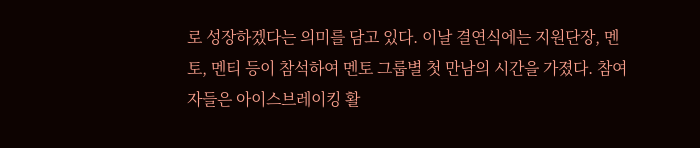로 성장하겠다는 의미를 담고 있다. 이날 결연식에는 지원단장, 멘토, 멘티 등이 참석하여 멘토 그룹별 첫 만남의 시간을 가졌다. 참여자들은 아이스브레이킹 활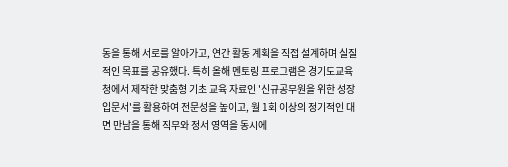동을 통해 서로를 알아가고, 연간 활동 계획을 직접 설계하며 실질적인 목표를 공유했다. 특히 올해 멘토링 프로그램은 경기도교육청에서 제작한 맞춤형 기초 교육 자료인 '신규공무원을 위한 성장입문서'를 활용하여 전문성을 높이고, 월 1회 이상의 정기적인 대면 만남을 통해 직무와 정서 영역을 동시에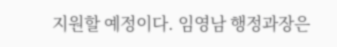지원할 예정이다. 임영남 행정과장은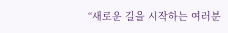“새로운 길을 시작하는 여러분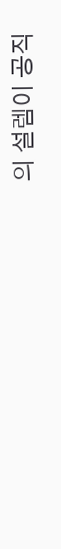의 설렘이 공직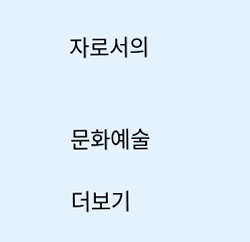자로서의


문화예술

더보기